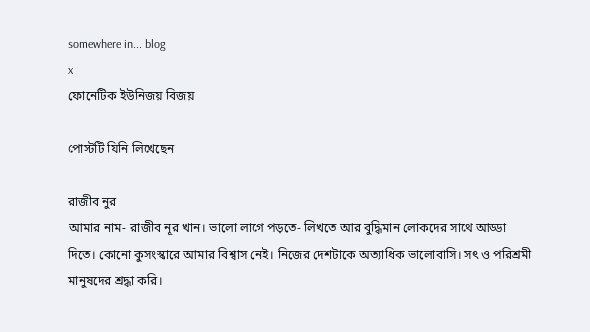somewhere in... blog
x
ফোনেটিক ইউনিজয় বিজয়

পোস্টটি যিনি লিখেছেন

রাজীব নুর
আমার নাম- রাজীব নূর খান। ভালো লাগে পড়তে- লিখতে আর বুদ্ধিমান লোকদের সাথে আড্ডা দিতে। কোনো কুসংস্কারে আমার বিশ্বাস নেই। নিজের দেশটাকে অত্যাধিক ভালোবাসি। সৎ ও পরিশ্রমী মানুষদের শ্রদ্ধা করি।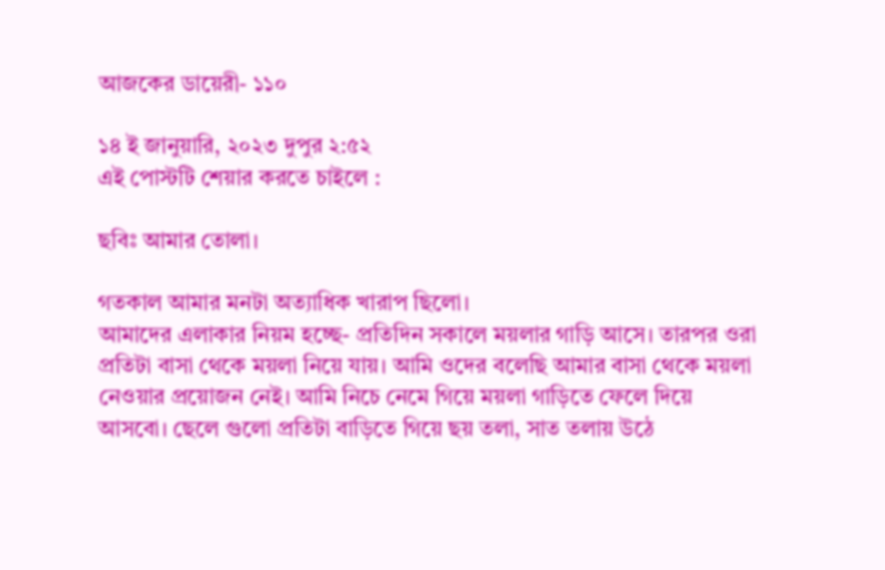আজকের ডায়েরী- ১১০

১৪ ই জানুয়ারি, ২০২৩ দুপুর ২:৫২
এই পোস্টটি শেয়ার করতে চাইলে :

ছবিঃ আমার তোলা।

গতকাল আমার মনটা অত্যাধিক খারাপ ছিলো।
আমাদের এলাকার নিয়ম হচ্ছে- প্রতিদিন সকালে ময়লার গাড়ি আসে। তারপর ওরা প্রতিটা বাসা থেকে ময়লা নিয়ে যায়। আমি ওদের বলেছি আমার বাসা থেকে ময়লা নেওয়ার প্রয়োজন নেই। আমি নিচে নেমে গিয়ে ময়লা গাড়িতে ফেলে দিয়ে আসবো। ছেলে গুলো প্রতিটা বাড়িতে গিয়ে ছয় তলা, সাত তলায় উঠে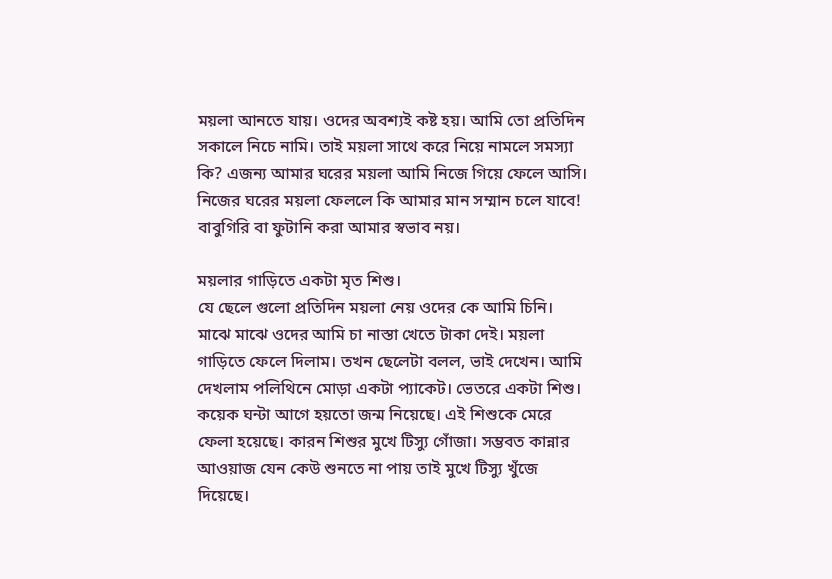ময়লা আনতে যায়। ওদের অবশ্যই কষ্ট হয়। আমি তো প্রতিদিন সকালে নিচে নামি। তাই ময়লা সাথে করে নিয়ে নামলে সমস্যা কি? এজন্য আমার ঘরের ময়লা আমি নিজে গিয়ে ফেলে আসি। নিজের ঘরের ময়লা ফেললে কি আমার মান সম্মান চলে যাবে! বাবুগিরি বা ফুটানি করা আমার স্বভাব নয়।

ময়লার গাড়িতে একটা মৃত শিশু।
যে ছেলে গুলো প্রতিদিন ময়লা নেয় ওদের কে আমি চিনি। মাঝে মাঝে ওদের আমি চা নাস্তা খেতে টাকা দেই। ময়লা গাড়িতে ফেলে দিলাম। তখন ছেলেটা বলল, ভাই দেখেন। আমি দেখলাম পলিথিনে মোড়া একটা প্যাকেট। ভেতরে একটা শিশু। কয়েক ঘন্টা আগে হয়তো জন্ম নিয়েছে। এই শিশুকে মেরে ফেলা হয়েছে। কারন শিশুর মুখে টিস্যু গোঁজা। সম্ভবত কান্নার আওয়াজ যেন কেউ শুনতে না পায় তাই মুখে টিস্যু খুঁজে দিয়েছে।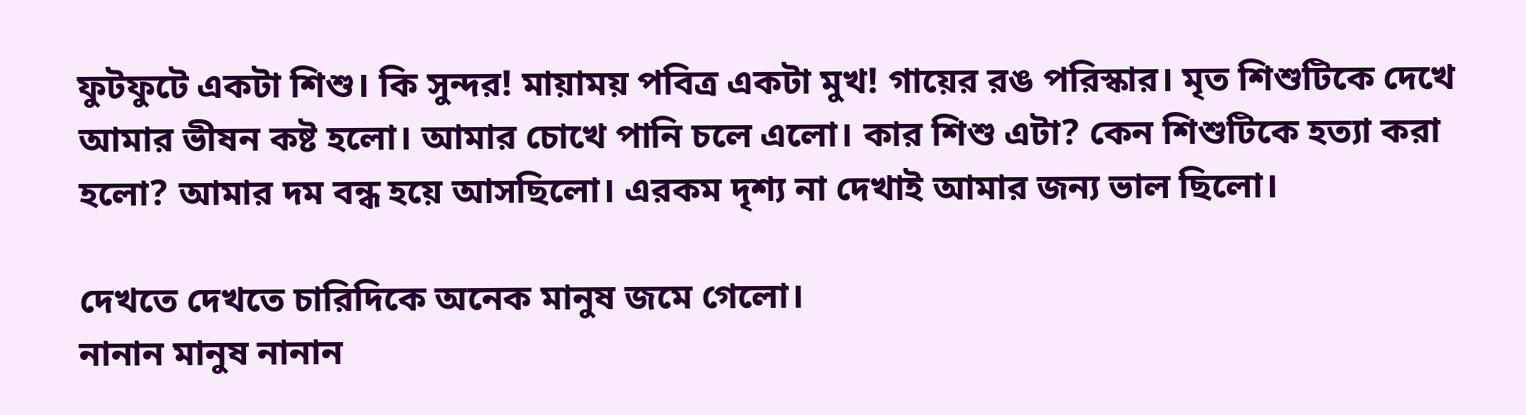ফুটফুটে একটা শিশু। কি সুন্দর! মায়াময় পবিত্র একটা মুখ! গায়ের রঙ পরিস্কার। মৃত শিশুটিকে দেখে আমার ভীষন কষ্ট হলো। আমার চোখে পানি চলে এলো। কার শিশু এটা? কেন শিশুটিকে হত্যা করা হলো? আমার দম বন্ধ হয়ে আসছিলো। এরকম দৃশ্য না দেখাই আমার জন্য ভাল ছিলো।

দেখতে দেখতে চারিদিকে অনেক মানুষ জমে গেলো।
নানান মানুষ নানান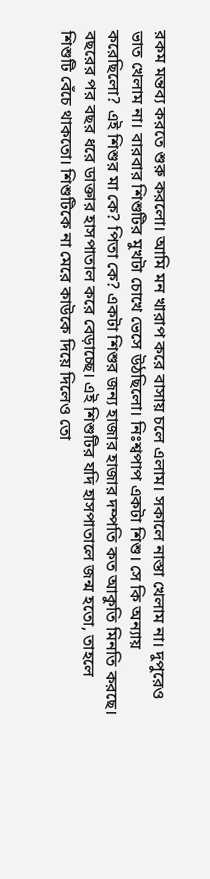রকম মন্তব্য করতে শুরু করলো। আমি মন খারাপ করে বাসায় চলে এলাম। সকালে নাস্তা খেলাম না। দুপুরেও ভাত খেলাম না। বারবার শিশুটির মুখটা চোখে ভেসে উঠছিলো। নিঃশ্বপাপ একটা শিশু। সে কি অন্যায় করেছিলো? এই শিশুর মা কে? পিতা কে? একটা শিশুর জন্য হাজার হাজার দম্পতি কত আকুতি মিনতি করছে। বছরের পর বছর ধরে ডাক্তার হাসপাতাল করে বেড়াচ্ছে। এই শিশুটির যদি হাসপাতালে জন্ম হতো, তাহলে শিশুটি বেঁচে থাকতো। শিশুটিকে না মেরে কাউকে দিয়ে দিলেও তো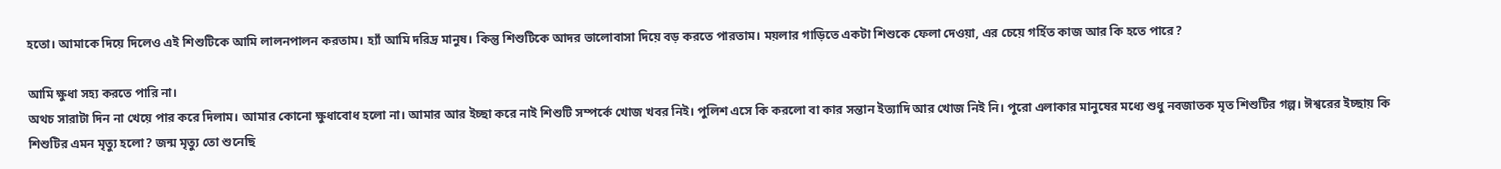হতো। আমাকে দিয়ে দিলেও এই শিশুটিকে আমি লালনপালন করতাম। হ্যাঁ আমি দরিদ্র মানুষ। কিন্তু শিশুটিকে আদর ভালোবাসা দিয়ে বড় করতে পারতাম। ময়লার গাড়িতে একটা শিশুকে ফেলা দেওয়া, এর চেয়ে গর্হিত কাজ আর কি হতে পারে?

আমি ক্ষুধা সহ্য করতে পারি না।
অথচ সারাটা দিন না খেয়ে পার করে দিলাম। আমার কোনো ক্ষুধাবোধ হলো না। আমার আর ইচ্ছা করে নাই শিশুটি সম্পর্কে খোজ খবর নিই। পুলিশ এসে কি করলো বা কার সন্তান ইত্যাদি আর খোজ নিই নি। পুরো এলাকার মানুষের মধ্যে শুধু নবজাতক মৃত শিশুটির গল্প। ঈশ্বরের ইচ্ছায় কি শিশুটির এমন মৃত্যু হলো? জন্ম মৃত্যু তো শুনেছি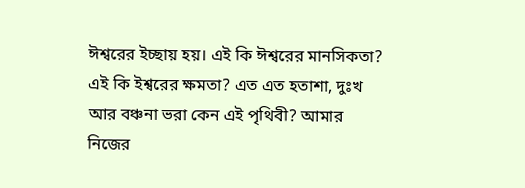ঈশ্বরের ইচ্ছায় হয়। এই কি ঈশ্বরের মানসিকতা? এই কি ইশ্বরের ক্ষমতা? এত এত হতাশা, দুঃখ আর বঞ্চনা ভরা কেন এই পৃথিবী? আমার নিজের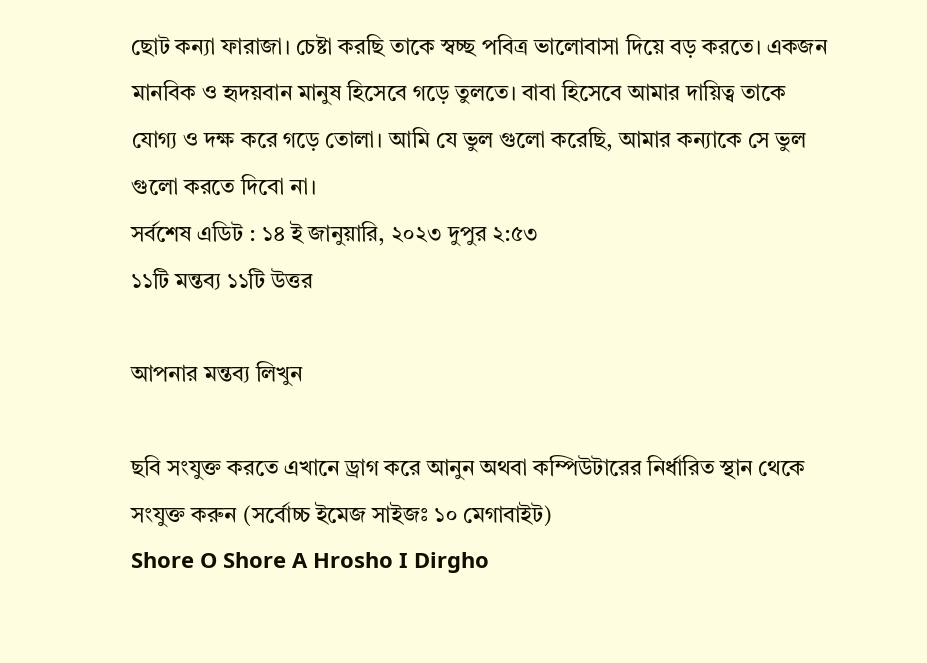ছোট কন্যা ফারাজা। চেষ্টা করছি তাকে স্বচ্ছ পবিত্র ভালোবাসা দিয়ে বড় করতে। একজন মানবিক ও হৃদয়বান মানুষ হিসেবে গড়ে তুলতে। বাবা হিসেবে আমার দায়িত্ব তাকে যোগ্য ও দক্ষ করে গড়ে তোলা। আমি যে ভুল গুলো করেছি, আমার কন্যাকে সে ভুল গুলো করতে দিবো না।
সর্বশেষ এডিট : ১৪ ই জানুয়ারি, ২০২৩ দুপুর ২:৫৩
১১টি মন্তব্য ১১টি উত্তর

আপনার মন্তব্য লিখুন

ছবি সংযুক্ত করতে এখানে ড্রাগ করে আনুন অথবা কম্পিউটারের নির্ধারিত স্থান থেকে সংযুক্ত করুন (সর্বোচ্চ ইমেজ সাইজঃ ১০ মেগাবাইট)
Shore O Shore A Hrosho I Dirgho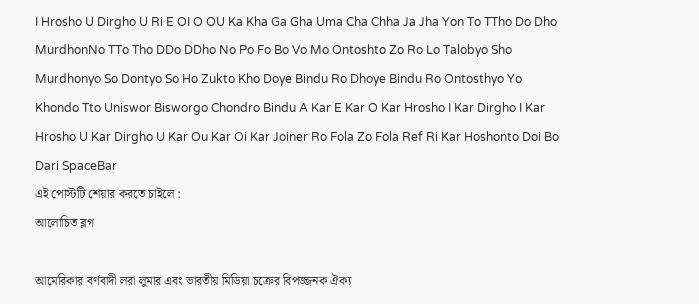I Hrosho U Dirgho U Ri E OI O OU Ka Kha Ga Gha Uma Cha Chha Ja Jha Yon To TTho Do Dho MurdhonNo TTo Tho DDo DDho No Po Fo Bo Vo Mo Ontoshto Zo Ro Lo Talobyo Sho Murdhonyo So Dontyo So Ho Zukto Kho Doye Bindu Ro Dhoye Bindu Ro Ontosthyo Yo Khondo Tto Uniswor Bisworgo Chondro Bindu A Kar E Kar O Kar Hrosho I Kar Dirgho I Kar Hrosho U Kar Dirgho U Kar Ou Kar Oi Kar Joiner Ro Fola Zo Fola Ref Ri Kar Hoshonto Doi Bo Dari SpaceBar
এই পোস্টটি শেয়ার করতে চাইলে :
আলোচিত ব্লগ

আমেরিকার বর্ণবাদী লরা লুমার এবং ভারতীয় মিডিয়া চক্রের বিপজ্জনক ঐক্য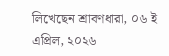লিখেছেন শ্রাবণধারা, ০৬ ই এপ্রিল, ২০২৬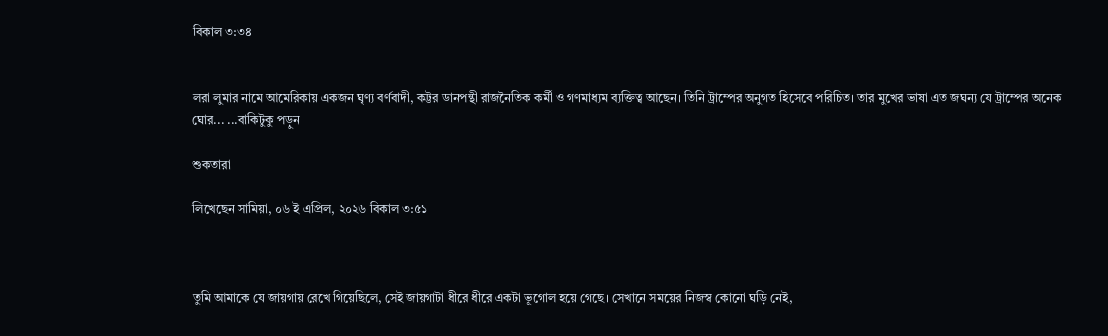বিকাল ৩:৩৪


লরা লুমার নামে আমেরিকায় একজন ঘৃণ্য বর্ণবাদী, কট্টর ডানপন্থী রাজনৈতিক কর্মী ও গণমাধ্যম ব্যক্তিত্ব আছেন। তিনি ট্রাম্পের অনুগত হিসেবে পরিচিত। তার মুখের ভাষা এত জঘন্য যে ট্রাম্পের অনেক ঘোর... ...বাকিটুকু পড়ুন

শুকতারা

লিখেছেন সামিয়া, ০৬ ই এপ্রিল, ২০২৬ বিকাল ৩:৫১



তুমি আমাকে যে জায়গায় রেখে গিয়েছিলে, সেই জায়গাটা ধীরে ধীরে একটা ভূগোল হয়ে গেছে। সেখানে সময়ের নিজস্ব কোনো ঘড়ি নেই,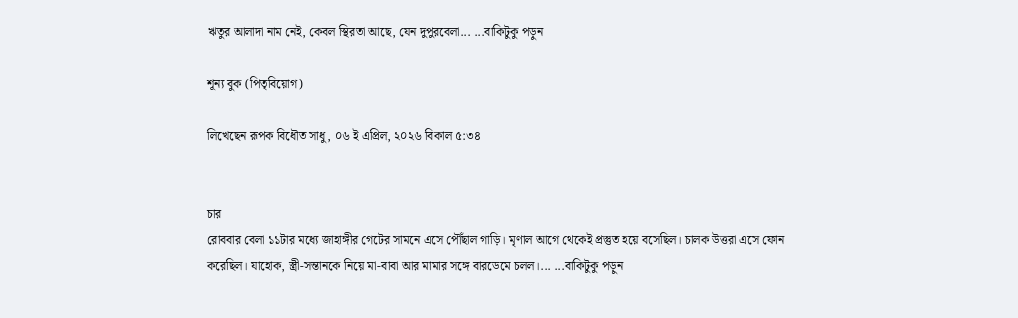ঋতুর আলাদা নাম নেই, কেবল স্থিরতা আছে, যেন দুপুরবেলা... ...বাকিটুকু পড়ুন

শূন্য বুক (পিতৃবিয়োগ)

লিখেছেন রূপক বিধৌত সাধু, ০৬ ই এপ্রিল, ২০২৬ বিকাল ৫:৩৪


চার
রোববার বেলা ১১টার মধ্যে জাহাঙ্গীর গেটের সামনে এসে পৌঁছাল গাড়ি। মৃণাল আগে থেকেই প্রস্তুত হয়ে বসেছিল। চালক উত্তরা এসে ফোন করেছিল। যাহোক, স্ত্রী-সন্তানকে নিয়ে মা-বাবা আর মামার সঙ্গে বারডেমে চলল।... ...বাকিটুকু পড়ুন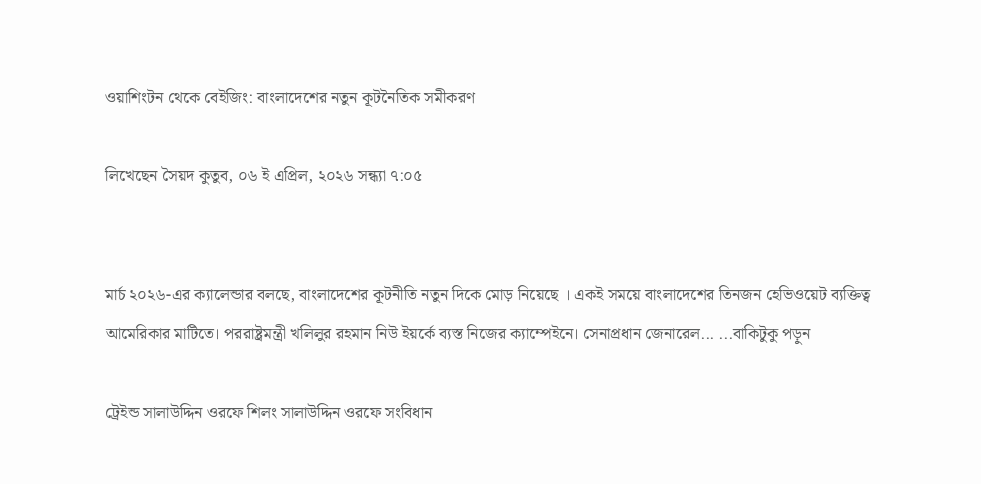ওয়াশিংটন থেকে বেইজিং: বাংলাদেশের নতুন কূটনৈতিক সমীকরণ

লিখেছেন সৈয়দ কুতুব, ০৬ ই এপ্রিল, ২০২৬ সন্ধ্যা ৭:০৫


মার্চ ২০২৬-এর ক্যালেন্ডার বলছে, বাংলাদেশের কূটনীতি নতুন দিকে মোড় নিয়েছে । একই সময়ে বাংলাদেশের তিনজন হেভিওয়েট ব্যক্তিত্ব আমেরিকার মাটিতে। পররাষ্ট্রমন্ত্রী খলিলুর রহমান নিউ ইয়র্কে ব্যস্ত নিজের ক্যাম্পেইনে। সেনাপ্রধান জেনারেল... ...বাকিটুকু পড়ুন

ট্রেইন্ড সালাউদ্দিন ওরফে শিলং সালাউদ্দিন ওরফে সংবিধান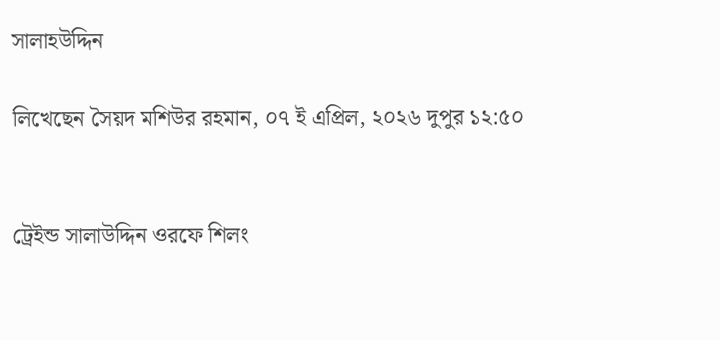সালাহউদ্দিন

লিখেছেন সৈয়দ মশিউর রহমান, ০৭ ই এপ্রিল, ২০২৬ দুপুর ১২:৫০


ট্রেইন্ড সালাউদ্দিন ওরফে শিলং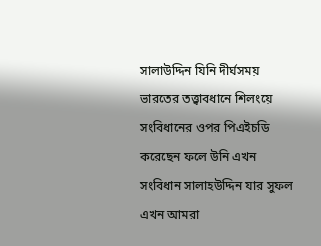সালাউদ্দিন যিনি দীর্ঘসময় ভারতের তত্ত্বাবধানে শিলংয়ে সংবিধানের ওপর পিএইচডি করেছেন ফলে উনি এখন সংবিধান সালাহউদ্দিন যার সুফল এখন আমরা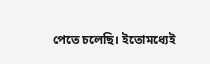পেতে চলেছি। ইতোমধ্যেই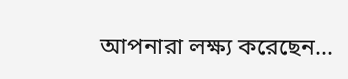আপনারা লক্ষ্য করেছেন...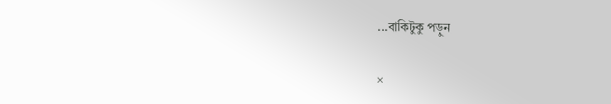...বাকিটুকু পড়ুন

×